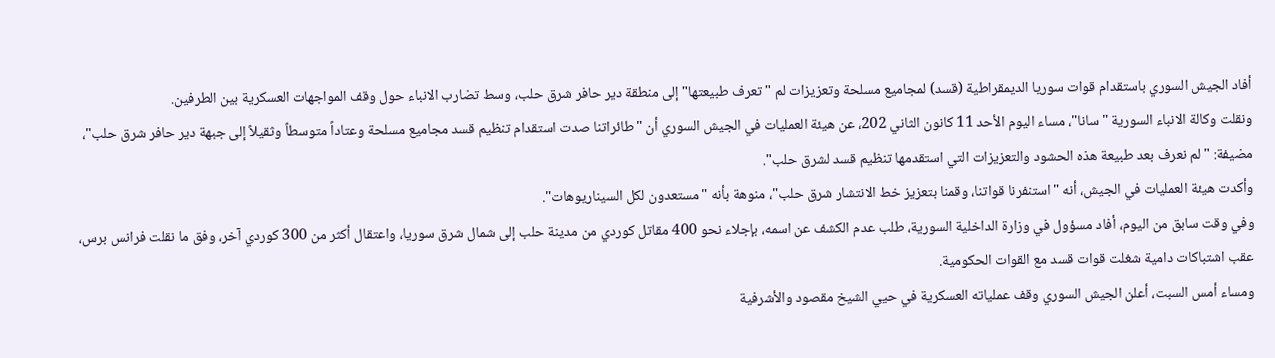أفاد الجيش السوري باستقدام قوات سوريا الديمقراطية (قسد) لمجاميع مسلحة وتعزيزات لم "تعرف طبيعتها" إلى منطقة دير حافر شرق حلب، وسط تضارب الانباء حول وقف المواجهات العسكرية بين الطرفين.
ونقلت وكالة الانباء السورية "سانا"، مساء اليوم الأحد 11 كانون الثاني 202، عن هيئة العمليات في الجيش السوري أن "طائراتنا صدت استقدام تنظيم قسد مجاميع مسلحة وعتاداً متوسطاً وثقيلاً إلى جبهة دير حافر شرق حلب"، مضيفة: "لم نعرف بعد طبيعة هذه الحشود والتعزيزات التي استقدمها تنظيم قسد لشرق حلب".
وأكدت هيئة العمليات في الجيش، أنه "استنفرنا قواتنا، وقمنا بتعزيز خط الانتشار شرق حلب"، منوهة بأنه "مستعدون لكل السيناريوهات".
وفي وقت سابق من اليوم، أفاد مسؤول في وزارة الداخلية السورية، طلب عدم الكشف عن اسمه، بإجلاء نحو 400 مقاتل كوردي من مدينة حلب إلى شمال شرق سوريا، واعتقال أكثر من 300 كوردي آخر، وفق ما نقلت فرانس برس، عقب اشتباكات دامية شغلت قوات قسد مع القوات الحكومية.
ومساء أمس السبت، أعلن الجيش السوري وقف عملياته العسكرية في حيي الشيخ مقصود والأشرفية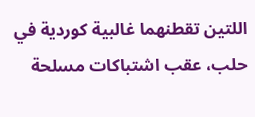اللتين تقطنهما غالبية كوردية في حلب، عقب اشتباكات مسلحة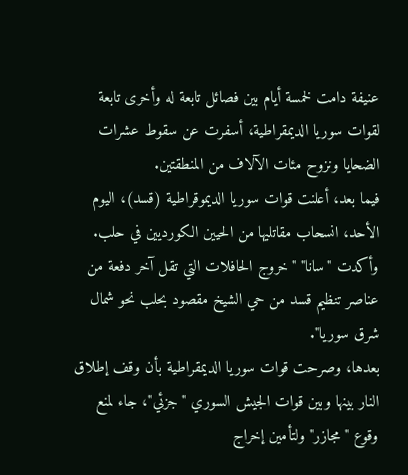عنيفة دامت لخمسة أيام بين فصائل تابعة له وأخرى تابعة لقوات سوريا الديمقراطية، أسفرت عن سقوط عشرات الضحايا ونزوح مئات الآلاف من المنطقتين.
فيما بعد، أعلنت قوات سوريا الديموقراطية (قسد)، اليوم الأحد، انسحاب مقاتليها من الحيين الكورديين في حلب.
وأكدت "سانا" "خروج الحافلات التي تقل آخر دفعة من عناصر تنظيم قسد من حي الشيخ مقصود بحلب نحو شمال شرق سوريا".
بعدها، وصرحت قوات سوريا الديمقراطية بأن وقف إطلاق النار بينها وبين قوات الجيش السوري "جزئي"، جاء لمنع وقوع "مجازر" ولتأمين إخراج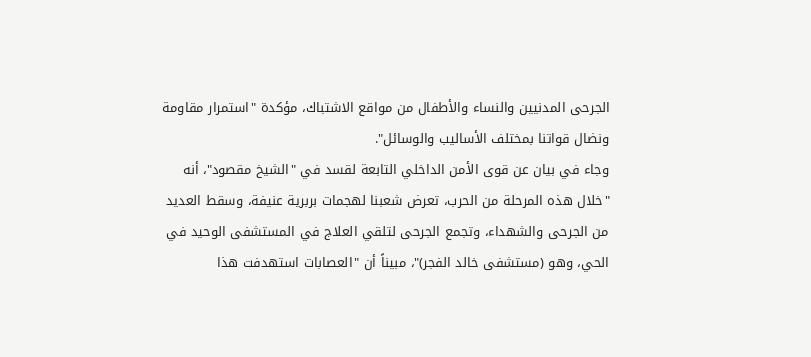الجرحى المدنيين والنساء والأطفال من مواقع الاشتباك، مؤكدة "استمرار مقاومة ونضال قواتنا بمختلف الأساليب والوسائل".
وجاء في بيان عن قوى الأمن الداخلي التابعة لقسد في "الشيخ مقصود"، أنه "خلال هذه المرحلة من الحرب، تعرض شعبنا لهجمات بربرية عنيفة، وسقط العديد من الجرحى والشهداء، وتجمع الجرحى لتلقي العلاج في المستشفى الوحيد في الحي، وهو (مستشفى خالد الفجر)"، مبيناً أن "العصابات استهدفت هذا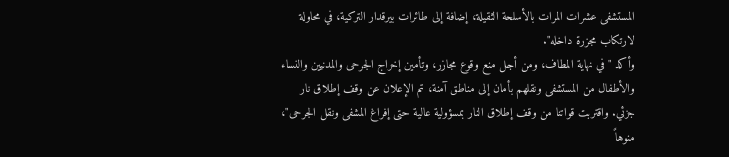المستشفى عشرات المرات بالأسلحة الثقيلة، إضافة إلى طائرات بيرقدار التركية، في محاولة لارتكاب مجزرة داخله".
وأكد "في نهاية المطاف، ومن أجل منع وقوع مجازر، وتأمين إخراج الجرحى والمدنيين والنساء والأطفال من المستشفى ونقلهم بأمان إلى مناطق آمنة، تم الإعلان عن وقف إطلاق نار جزئي. واقتربت قواتنا من وقف إطلاق النار بمسؤولية عالية حتى إفراغ المشفى ونقل الجرحى"، منوهاً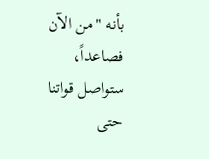بأنه "من الآن فصاعداً، ستواصل قواتنا حتى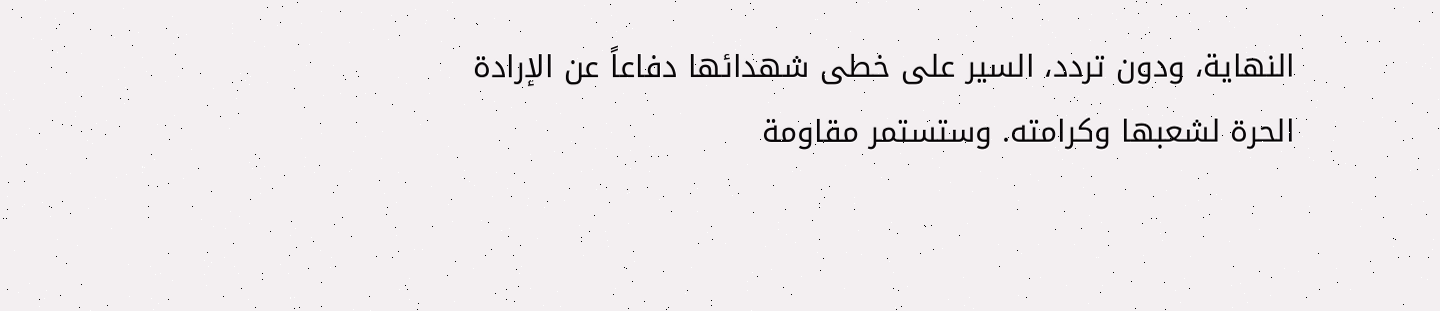النهاية، ودون تردد، السير على خطى شهدائها دفاعاً عن الإرادة الحرة لشعبها وكرامته. وستستمر مقاومة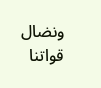ونضال قواتنا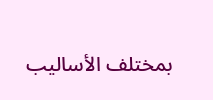بمختلف الأساليب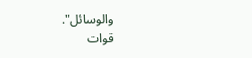والوسائل".
قوات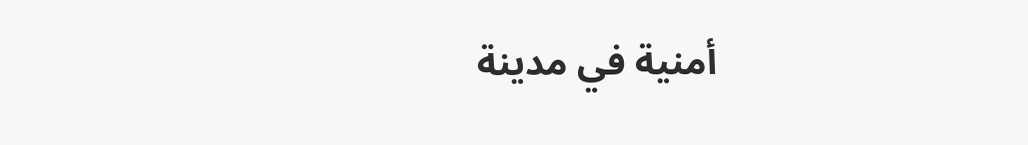أمنية في مدينة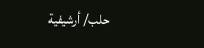حلب/ أرشيفية